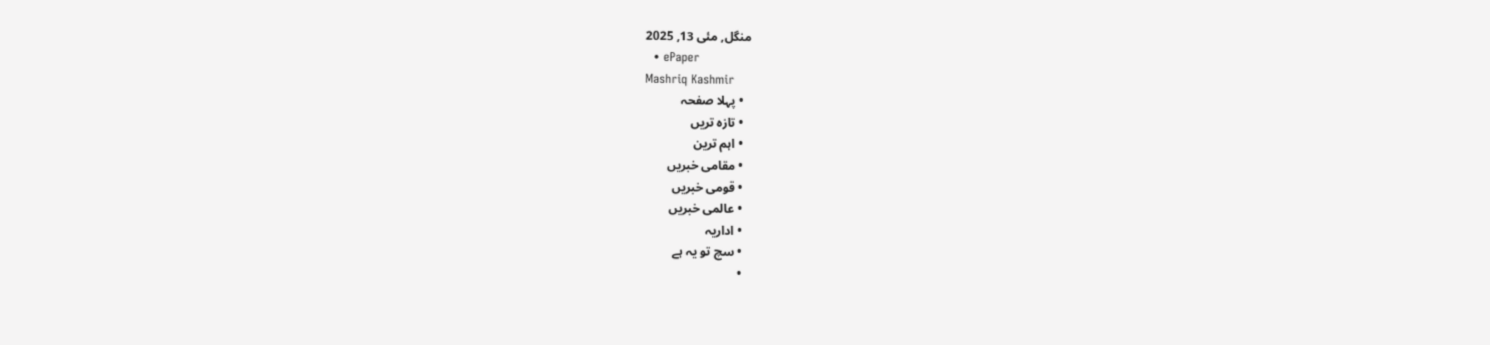منگل, مئی 13, 2025
  • ePaper
Mashriq Kashmir
  • پہلا صفحہ
  • تازہ تریں
  • اہم ترین
  • مقامی خبریں
  • قومی خبریں
  • عالمی خبریں
  • اداریہ
  • سچ تو یہ ہے
  •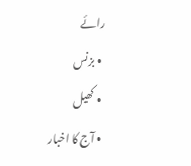رائے
  • بزنس
  • کھیل
  • آج کا اخبار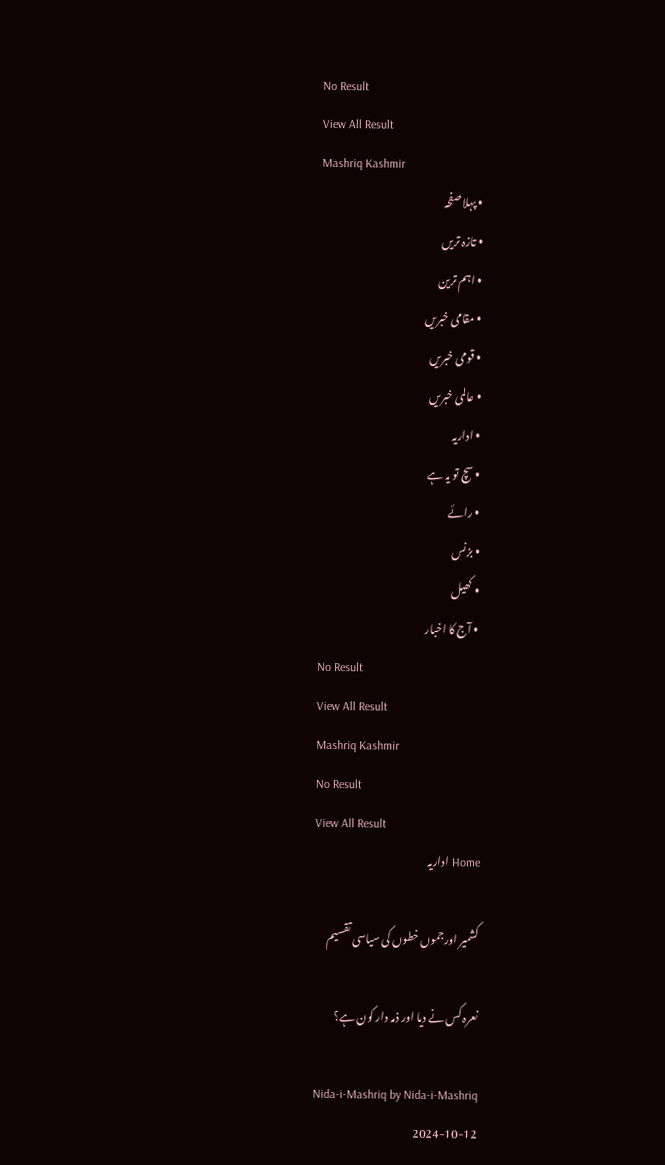No Result
View All Result
Mashriq Kashmir
  • پہلا صفحہ
  • تازہ تریں
  • اہم ترین
  • مقامی خبریں
  • قومی خبریں
  • عالمی خبریں
  • اداریہ
  • سچ تو یہ ہے
  • رائے
  • بزنس
  • کھیل
  • آج کا اخبار
No Result
View All Result
Mashriq Kashmir
No Result
View All Result
Home اداریہ

کشمیر اورجموں خطوں کی سیاسی تقسیم

نعرہ کس نے دیا اور ذمہ دار کون ہے؟

Nida-i-Mashriq by Nida-i-Mashriq
2024-10-12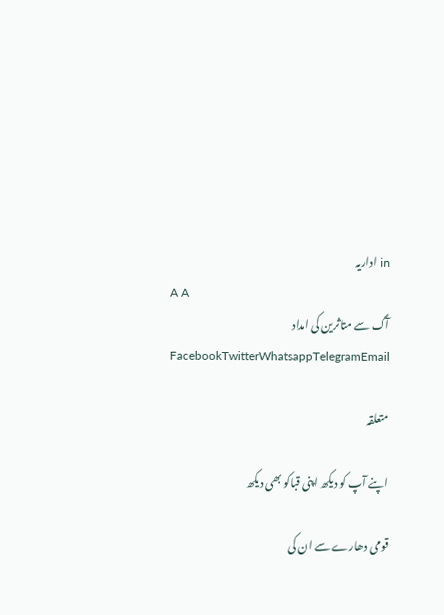in اداریہ
A A
آگ سے متاثرین کی امداد
FacebookTwitterWhatsappTelegramEmail

متعلقہ

اپنے آپ کو دیکھ اپنی قباکو بھی دیکھ

قومی دھارے سے ان کی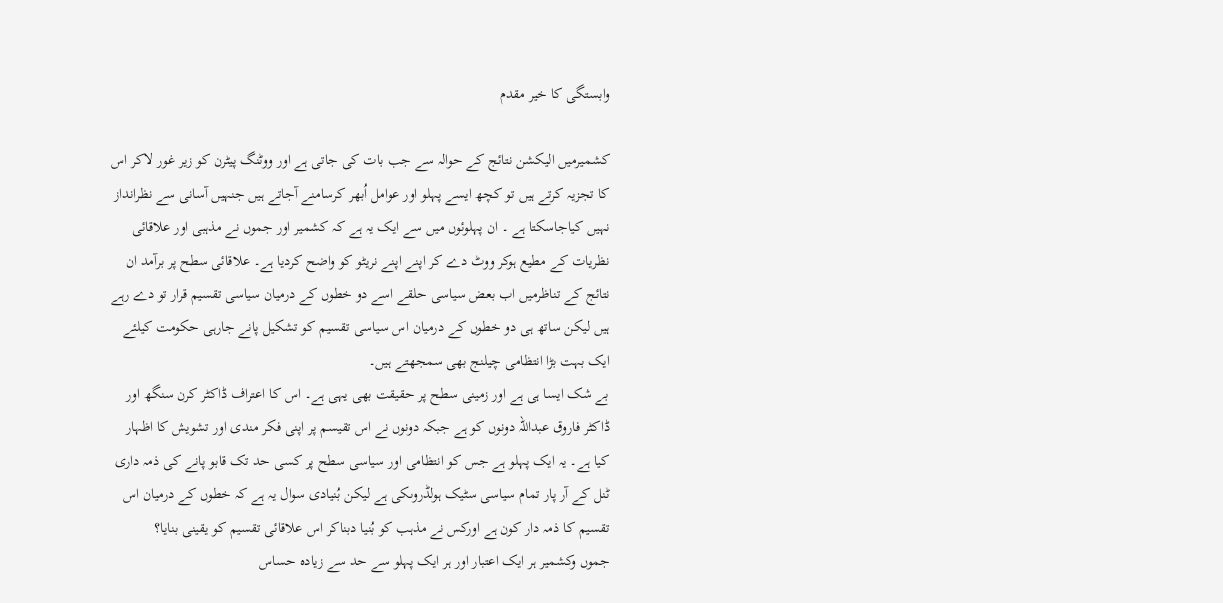وابستگی کا خیر مقدم

کشمیرمیں الیکشن نتائج کے حوالہ سے جب بات کی جاتی ہے اور ووٹنگ پیٹرن کو زیر غور لاکر اس کا تجزیہ کرتے ہیں تو کچھ ایسے پہلو اور عوامل اُبھر کرسامنے آجاتے ہیں جنہیں آسانی سے نظرانداز نہیں کیاجاسکتا ہے ۔ ان پہلوئوں میں سے ایک یہ ہے کہ کشمیر اور جموں نے مذہبی اور علاقائی نظریات کے مطیع ہوکر ووٹ دے کر اپنے اپنے نریٹو کو واضح کردیا ہے۔ علاقائی سطح پر برآمد ان نتائج کے تناظرمیں اب بعض سیاسی حلقے اسے دو خطوں کے درمیان سیاسی تقسیم قرار تو دے رہے ہیں لیکن ساتھ ہی دو خطوں کے درمیان اس سیاسی تقسیم کو تشکیل پانے جارہی حکومت کیلئے ایک بہت بڑا انتظامی چیلنج بھی سمجھتے ہیں۔
بے شک ایسا ہی ہے اور زمینی سطح پر حقیقت بھی یہی ہے۔ اس کا اعتراف ڈاکٹر کرن سنگھ اور ڈاکٹر فاروق عبداللہ دونوں کو ہے جبکہ دونوں نے اس تقیسم پر اپنی فکر مندی اور تشویش کا اظہار کیا ہے۔ یہ ایک پہلو ہے جس کو انتظامی اور سیاسی سطح پر کسی حد تک قابو پانے کی ذمہ داری ٹنل کے آر پار تمام سیاسی سٹیک ہولڈروںکی ہے لیکن بُنیادی سوال یہ ہے کہ خطوں کے درمیان اس تقسیم کا ذمہ دار کون ہے اورکس نے مذہب کو بُنیا دبناکر اس علاقائی تقسیم کو یقینی بنایا؟
جموں وکشمیر ہر ایک اعتبار اور ہر ایک پہلو سے حد سے زیادہ حساس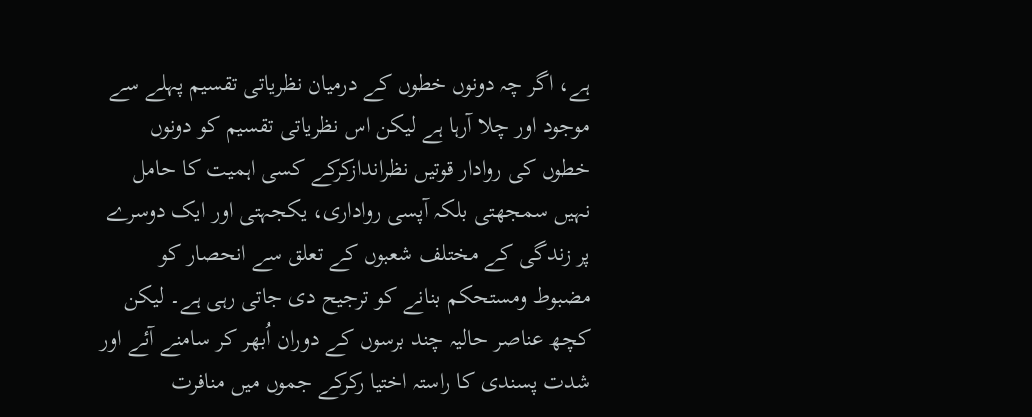ہے، اگر چہ دونوں خطوں کے درمیان نظریاتی تقسیم پہلے سے موجود اور چلا آرہا ہے لیکن اس نظریاتی تقسیم کو دونوں خطوں کی روادار قوتیں نظراندازکرکے کسی اہمیت کا حامل نہیں سمجھتی بلکہ آپسی رواداری، یکجہتی اور ایک دوسرے پر زندگی کے مختلف شعبوں کے تعلق سے انحصار کو مضبوط ومستحکم بنانے کو ترجیح دی جاتی رہی ہے۔ لیکن کچھ عناصر حالیہ چند برسوں کے دوران اُبھر کر سامنے آئے اور شدت پسندی کا راستہ اختیا رکرکے جموں میں منافرت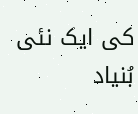کی ایک نئی بُنیاد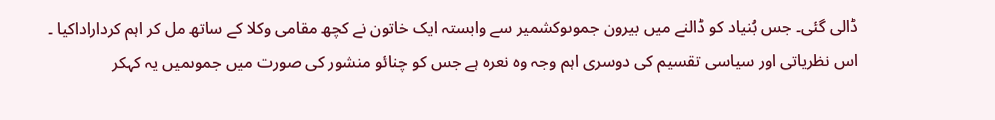ڈالی گئی۔ جس بُنیاد کو ڈالنے میں بیرون جموںوکشمیر سے وابستہ ایک خاتون نے کچھ مقامی وکلا کے ساتھ مل کر اہم کرداراداکیا ۔
اس نظریاتی اور سیاسی تقسیم کی دوسری اہم وجہ وہ نعرہ ہے جس کو چنائو منشور کی صورت میں جموںمیں یہ کہکر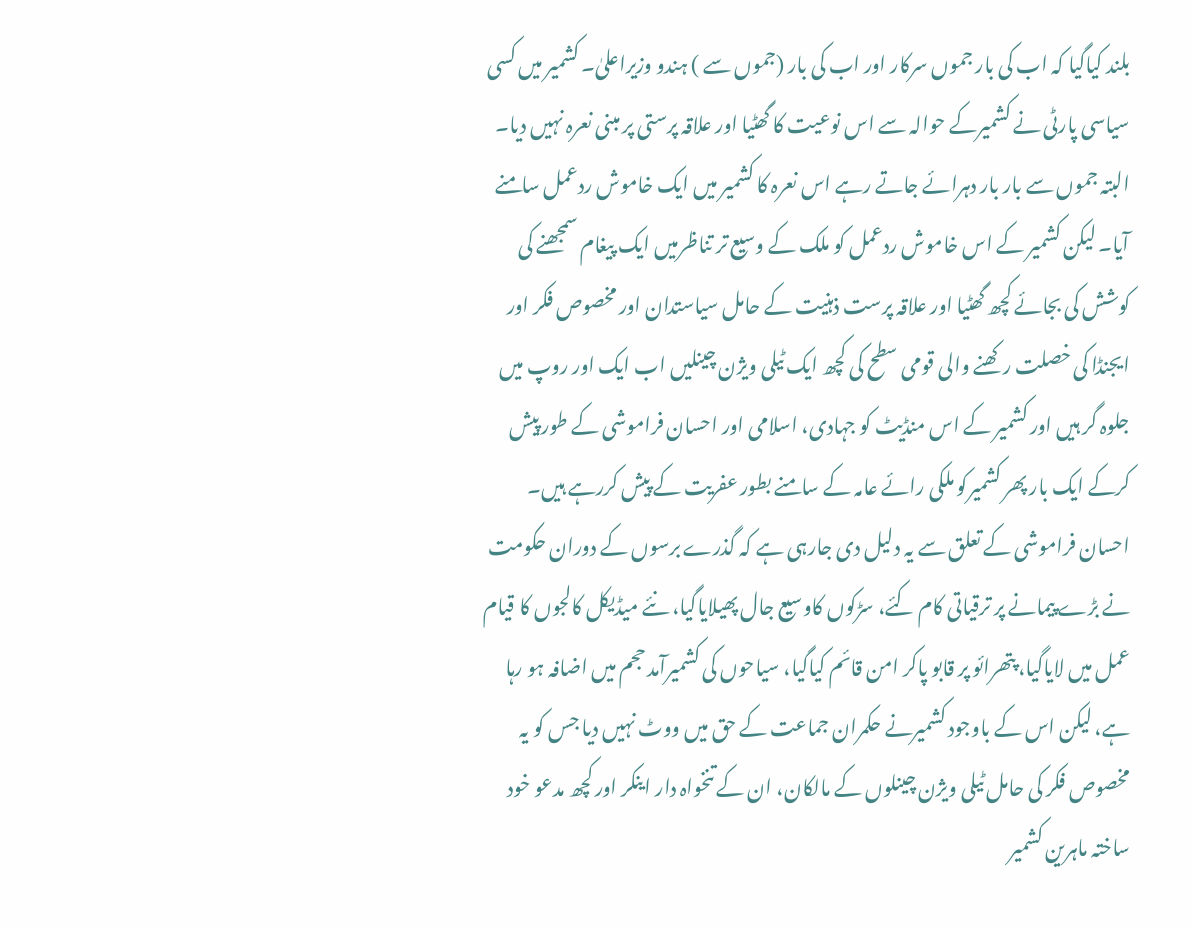بلند کیاگیا کہ اب کی بار جموں سرکار اور اب کی بار (جموں سے ) ہندو وزیراعلیٰ۔ کشمیر میں کسی سیاسی پارٹی نے کشمیرکے حوالہ سے اس نوعیت کا گھٹیا اور علاقہ پرستی پر مبنی نعرہ نہیں دیا۔ البتہ جموں سے بار بار دہرائے جاتے رہے اس نعرہ کا کشمیر میں ایک خاموش ردعمل سامنے آیا۔ لیکن کشمیر کے اس خاموش ردعمل کو ملک کے وسیع تر تناظرمیں ایک پیغام سمجھنے کی کوشش کی بجائے کچھ گھٹیا اور علاقہ پرست ذہنیت کے حامل سیاستدان اور مخصوص فکر اور ایجنڈا کی خصلت رکھنے والی قومی سطح کی کچھ ایک ٹیلی ویژن چینلیں اب ایک اور روپ میں جلوہ گر ہیں اور کشمیر کے اس منڈیٹ کو جہادی، اسلامی اور احسان فراموشی کے طور پیش کرکے ایک بار پھر کشمیرکو ملکی رائے عامہ کے سامنے بطور عفریت کے پیش کررہے ہیں۔
احسان فراموشی کے تعلق سے یہ دلیل دی جارہی ہے کہ گذرے برسوں کے دوران حکومت نے بڑے پیمانے پر ترقیاتی کام کئے، سڑکوں کاوسیع جال پھیلایاگیا، نئے میڈیکل کالجوں کا قیام عمل میں لایاگیا، پتھرائو پر قابو پاکر امن قائم کیاگیا، سیاحوں کی کشمیرآمد حجم میں اضافہ ہو رہا ہے، لیکن اس کے باوجود کشمیرنے حکمران جماعت کے حق میں ووٹ نہیں دیا جس کو یہ مخصوص فکر کی حامل ٹیلی ویژن چینلوں کے مالکان، ان کے تنخواہ دار اینکر اور کچھ مدعو خود ساختہ ماہرین کشمیر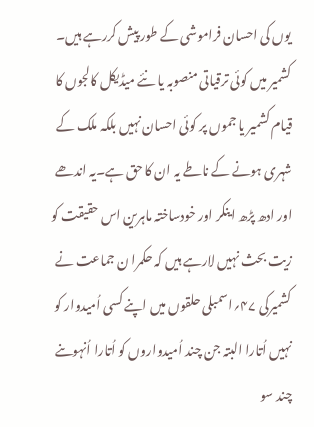یوں کی احسان فراموشی کے طور پیش کررہے ہیں۔ کشمیر میں کوئی ترقیاتی منصوبہ یا نئے میڈیکل کالجوں کا قیام کشمیر یا جموں پر کوئی احسان نہیں بلکہ ملک کے شہری ہونے کے ناطے یہ ان کا حق ہے۔یہ اندھے اور ادھ پڑھ اینکر اور خودساختہ ماہرین اس حقیقت کو زیت بحث نہیں لارہے ہیں کہ حکمرا ن جماعت نے کشمیرکی ۴۷؍اسمبلی حلقوں میں اپنے کسی اُمیدوار کو نہیں اُتارا البتہ جن چند اُمیدواروں کو اُتارا اُنہوںنے چند سو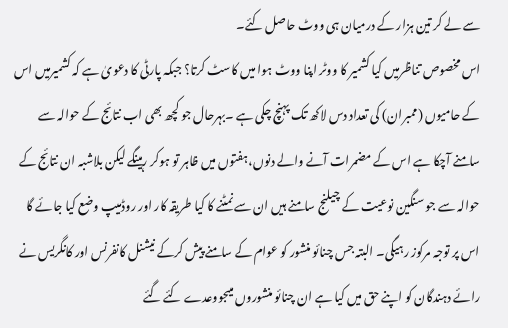سے لے کر تین ہزار کے درمیان ہی ووٹ حاصل کئے۔
اس مخصوص تناظرمیں کیا کشمیر کا ووٹر اپنا ووٹ ہوا میں کاسٹ کرتا؟ جبکہ پارٹی کا دعویٰ ہے کہ کشمیرمیں اس کے حامیوں (ممبران) کی تعداد دس لاکھ تک پہنچ چکی ہے ۔بہرحال جو کچھ بھی اب نتائج کے حوالہ سے سامنے آچکا ہے اس کے مضمرات آنے والے دنوں،ہفتوں میں ظاہر تو ہوکر رہینگے لیکن بلاشبہ ان نتائج کے حوالہ سے جو سنگین نوعیت کے چیلنج سامنے ہیں ان سے نمٹنے کا کیا طریقہ کار اور روڈمیپ وضع کیا جائے گا اس پر توجہ مرکوز رہیگی۔ البتہ جس چنائو منشور کو عوام کے سامنے پیش کرکے نیشنل کانفرنس اور کانگریس نے رائے دہندگان کو اپنے حق میں کیا ہے ان چنائو منشوروں میںجووعدے کئے گئے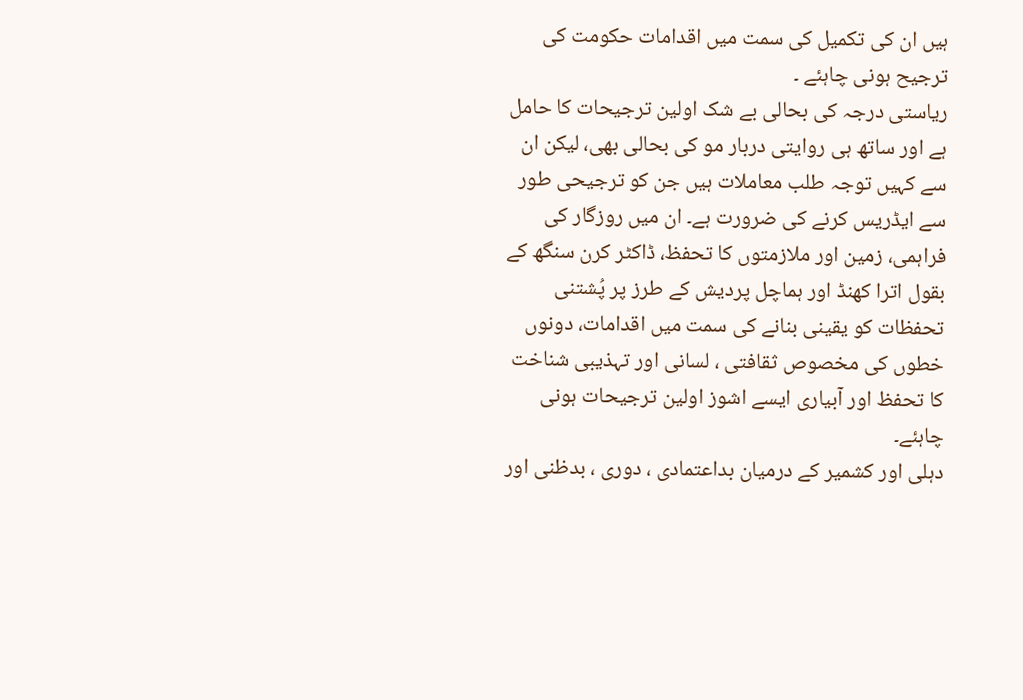ہیں ان کی تکمیل کی سمت میں اقدامات حکومت کی ترجیح ہونی چاہئے ۔
ریاستی درجہ کی بحالی بے شک اولین ترجیحات کا حامل ہے اور ساتھ ہی روایتی دربار مو کی بحالی بھی، لیکن ان سے کہیں توجہ طلب معاملات ہیں جن کو ترجیحی طور سے ایڈریس کرنے کی ضرورت ہے۔ ان میں روزگار کی فراہمی، زمین اور ملازمتوں کا تحفظ، ڈاکٹر کرن سنگھ کے بقول اترا کھنڈ اور ہماچل پردیش کے طرز پر پُشتنی تحفظات کو یقینی بنانے کی سمت میں اقدامات، دونوں خطوں کی مخصوص ثقافتی ، لسانی اور تہذیبی شناخت کا تحفظ اور آبیاری ایسے اشوز اولین ترجیحات ہونی چاہئے۔
دہلی اور کشمیر کے درمیان بداعتمادی ، دوری ، بدظنی اور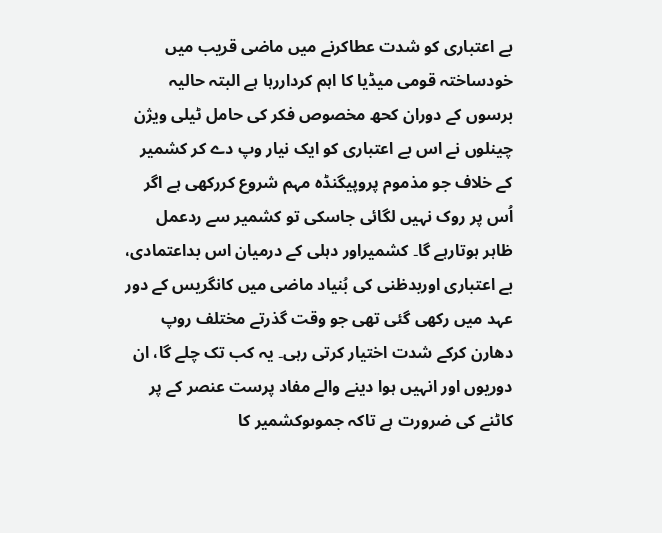بے اعتباری کو شدت عطاکرنے میں ماضی قریب میں خودساختہ قومی میڈیا کا اہم کرداررہا ہے البتہ حالیہ برسوں کے دوران کحھ مخصوص فکر کی حامل ٹیلی ویژن چینلوں نے اس بے اعتباری کو ایک نیار وپ دے کر کشمیر کے خلاف جو مذموم پروپیگنڈہ مہم شروع کررکھی ہے اگر اُس پر روک نہیں لگائی جاسکی تو کشمیر سے ردعمل ظاہر ہوتارہے گا۔ کشمیراور دہلی کے درمیان اس بداعتمادی، بے اعتباری اوربدظنی کی بُنیاد ماضی میں کانگریس کے دور عہد میں رکھی گئی تھی جو وقت گذرتے مختلف روپ دھارن کرکے شدت اختیار کرتی رہی۔ یہ کب تک چلے گا، ان دوریوں اور انہیں ہوا دینے والے مفاد پرست عنصر کے پر کاٹنے کی ضرورت ہے تاکہ جموںوکشمیر کا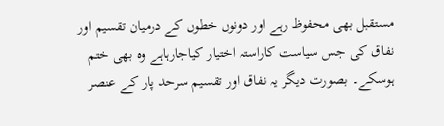مستقبل بھی محفوظ رہے اور دونوں خطوں کے درمیان تقسیم اور نفاق کی جس سیاست کاراستہ اختیار کیاجارہاہے وہ بھی ختم ہوسکے۔ بصورت دیگر یہ نفاق اور تقسیم سرحد پار کے عنصر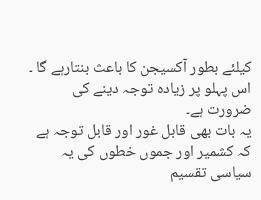کیلئے بطور آکسیجن کا باعث بنتارہے گا ۔ اس پہلو پر زیادہ توجہ دینے کی ضرورت ہے۔
یہ بات بھی قابل غور اور قابل توجہ ہے کہ کشمیر اور جموں خطوں کی یہ سیاسی تقسیم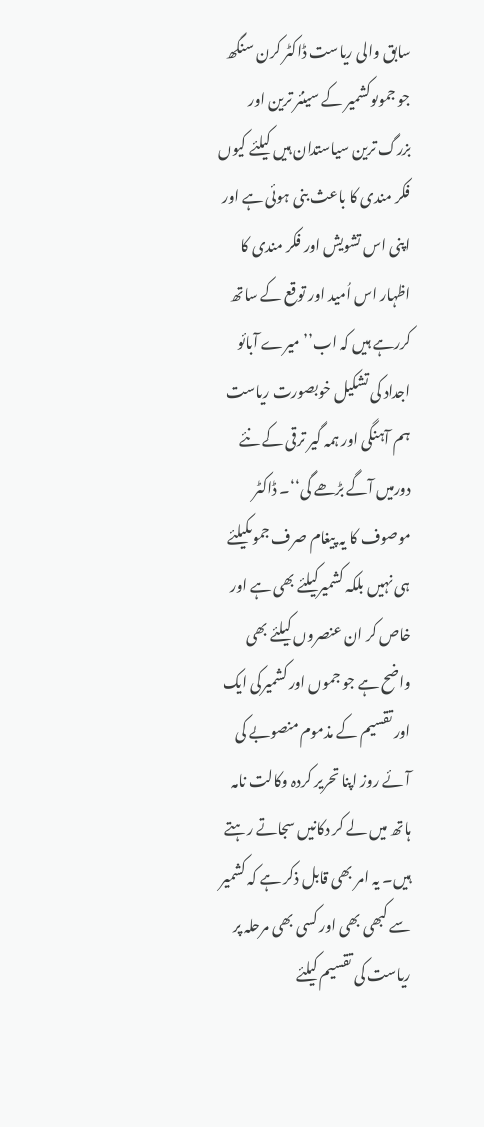سابق والی ریاست ڈاکٹر کرن سنگھ جو جموںوکشمیر کے سینئر ترین اور بزرگ ترین سیاستدان ہیں کیلئے کیوں فکر مندی کا باعث بنی ہوئی ہے اور اپنی اس تشویش اور فکر مندی کا اظہار اس اُمید اور توقع کے ساتھ کررہے ہیں کہ اب’’میرے آبائو اجداد کی تشکیل خوبصورت ریاست ہم آہنگی اور ہمہ گیر ترقی کے نئے دورمیں آگے بڑھے گی‘‘۔ ڈاکٹر موصوف کا یہ پیغام صرف جموںکیلئے ہی نہیں بلکہ کشمیرکیلئے بھی ہے اور خاص کر ان عنصروں کیلئے بھی واضح ہے جو جموں اور کشمیرکی ایک اور تقسیم کے مذموم منصوبے کی آئے روز اپنا تحریر کردہ وکالت نامہ ہاتھ میں لے کر دکانیں سجاتے رہتے ہیں۔ یہ امر بھی قابل ذکر ہے کہ کشمیر سے کبھی بھی اور کسی بھی مرحلہ پر ریاست کی تقسیم کیلئے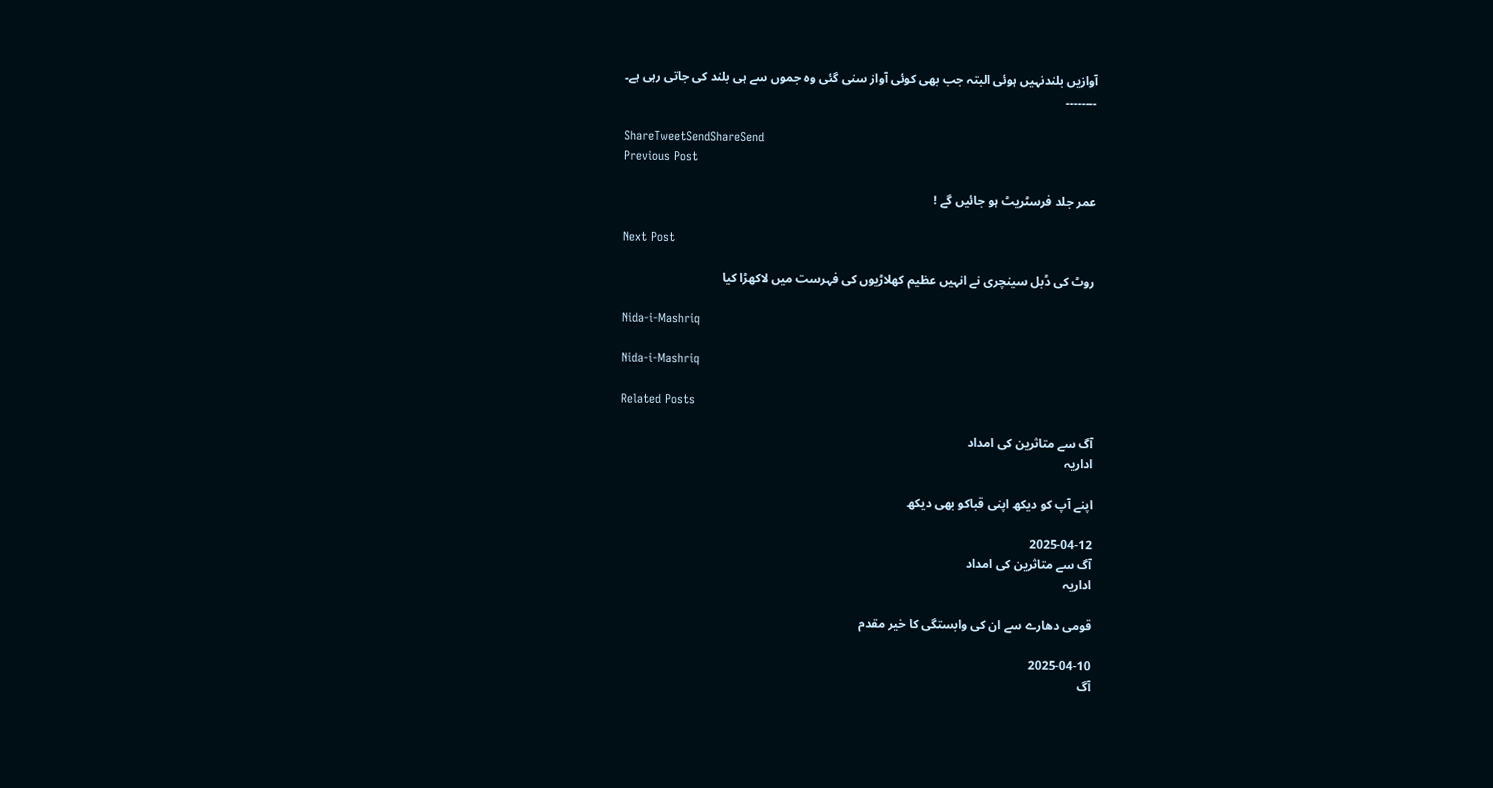آوازیں بلندنہیں ہوئی البتہ جب بھی کوئی آواز سنی گئی وہ جموں سے ہی بلند کی جاتی رہی ہے۔
۔۔۔۔۔۔۔۔

ShareTweetSendShareSend
Previous Post

عمر جلد فرسٹریٹ ہو جائیں گے !

Next Post

روٹ کی ڈبل سینچری نے انہیں عظیم کھلاڑیوں کی فہرست میں لاکھڑا کیا

Nida-i-Mashriq

Nida-i-Mashriq

Related Posts

آگ سے متاثرین کی امداد
اداریہ

اپنے آپ کو دیکھ اپنی قباکو بھی دیکھ

2025-04-12
آگ سے متاثرین کی امداد
اداریہ

قومی دھارے سے ان کی وابستگی کا خیر مقدم

2025-04-10
آگ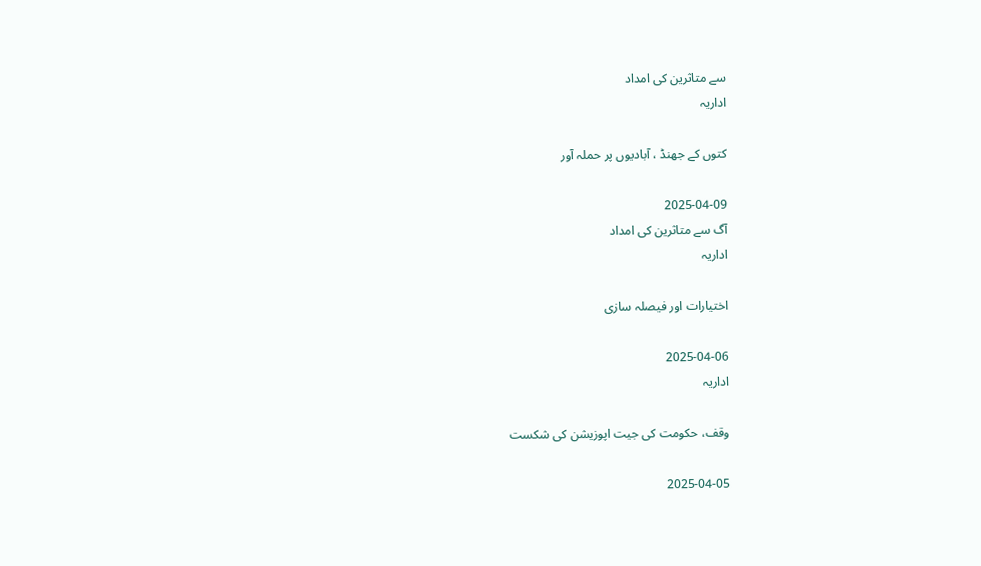سے متاثرین کی امداد
اداریہ

کتوں کے جھنڈ ، آبادیوں پر حملہ آور

2025-04-09
آگ سے متاثرین کی امداد
اداریہ

اختیارات اور فیصلہ سازی

2025-04-06
اداریہ

وقف، حکومت کی جیت اپوزیشن کی شکست

2025-04-05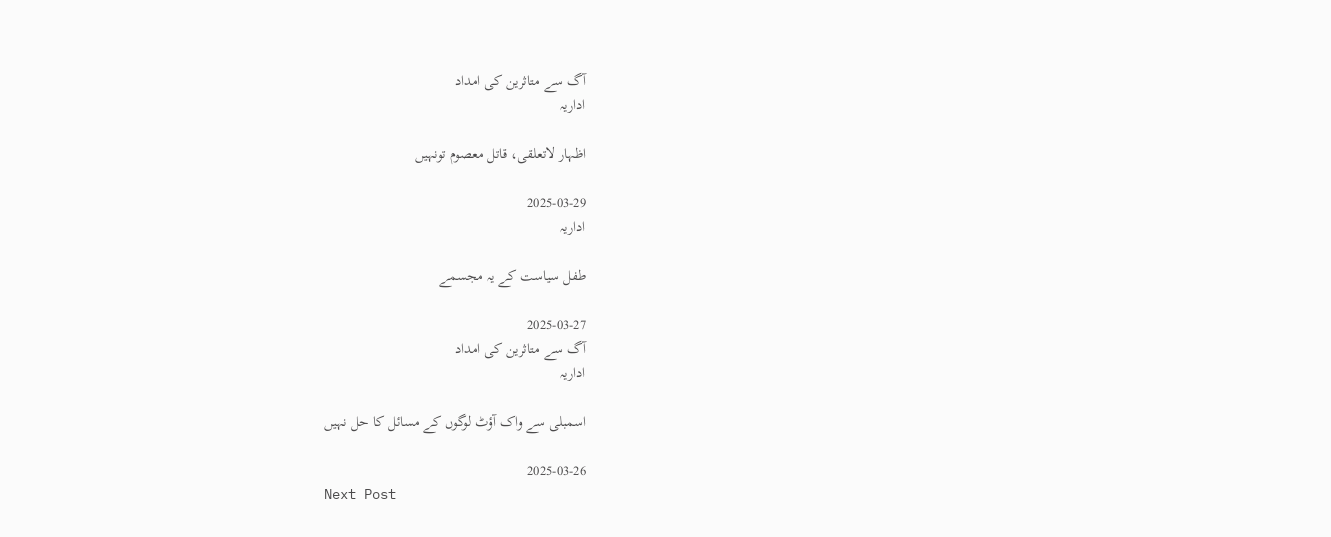آگ سے متاثرین کی امداد
اداریہ

اظہار لاتعلقی، قاتل معصوم تونہیں

2025-03-29
اداریہ

طفل سیاست کے یہ مجسمے

2025-03-27
آگ سے متاثرین کی امداد
اداریہ

اسمبلی سے واک آؤٹ لوگوں کے مسائل کا حل نہیں

2025-03-26
Next Post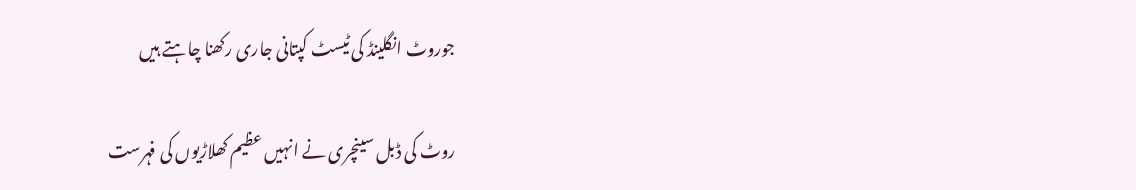جوروٹ انگلینڈ کی ٹیسٹ کپتانی جاری رکھنا چاہتے ہیں

روٹ کی ڈبل سینچری نے انہیں عظیم کھلاڑیوں کی فہرست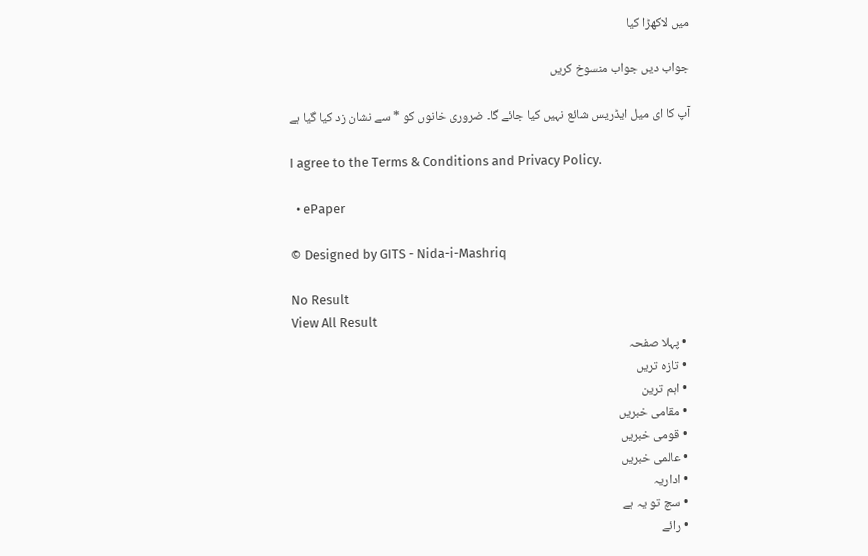میں لاکھڑا کیا

جواب دیں جواب منسوخ کریں

آپ کا ای میل ایڈریس شائع نہیں کیا جائے گا۔ ضروری خانوں کو * سے نشان زد کیا گیا ہے

I agree to the Terms & Conditions and Privacy Policy.

  • ePaper

© Designed by GITS - Nida-i-Mashriq

No Result
View All Result
  • پہلا صفحہ
  • تازہ تریں
  • اہم ترین
  • مقامی خبریں
  • قومی خبریں
  • عالمی خبریں
  • اداریہ
  • سچ تو یہ ہے
  • رائے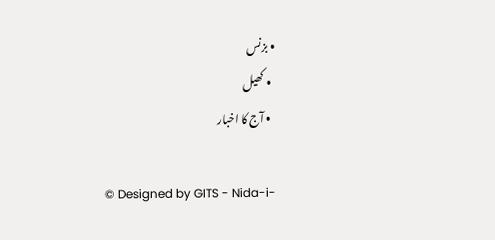• بزنس
  • کھیل
  • آج کا اخبار

© Designed by GITS - Nida-i-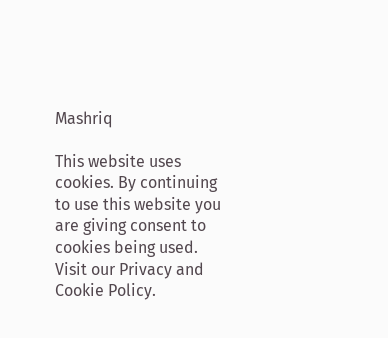Mashriq

This website uses cookies. By continuing to use this website you are giving consent to cookies being used. Visit our Privacy and Cookie Policy.